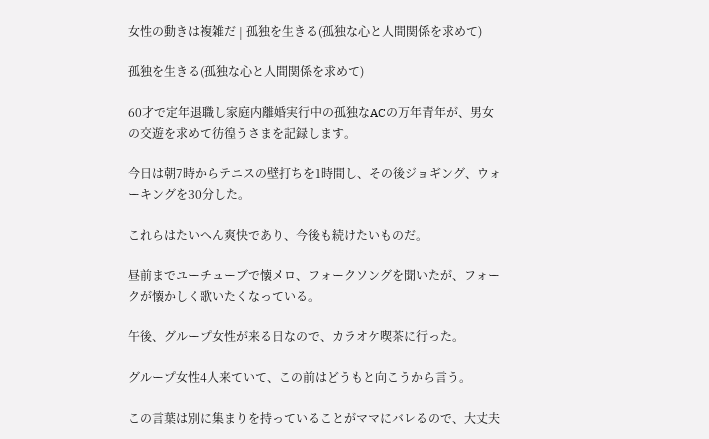女性の動きは複雑だ | 孤独を生きる(孤独な心と人間関係を求めて)

孤独を生きる(孤独な心と人間関係を求めて)

60才で定年退職し家庭内離婚実行中の孤独なACの万年青年が、男女の交遊を求めて彷徨うさまを記録します。

今日は朝7時からテニスの壁打ちを1時間し、その後ジョギング、ウォーキングを30分した。

これらはたいへん爽快であり、今後も続けたいものだ。

昼前までユーチューブで懐メロ、フォークソングを聞いたが、フォークが懐かしく歌いたくなっている。

午後、グループ女性が来る日なので、カラオケ喫茶に行った。

グループ女性4人来ていて、この前はどうもと向こうから言う。

この言葉は別に集まりを持っていることがママにバレるので、大丈夫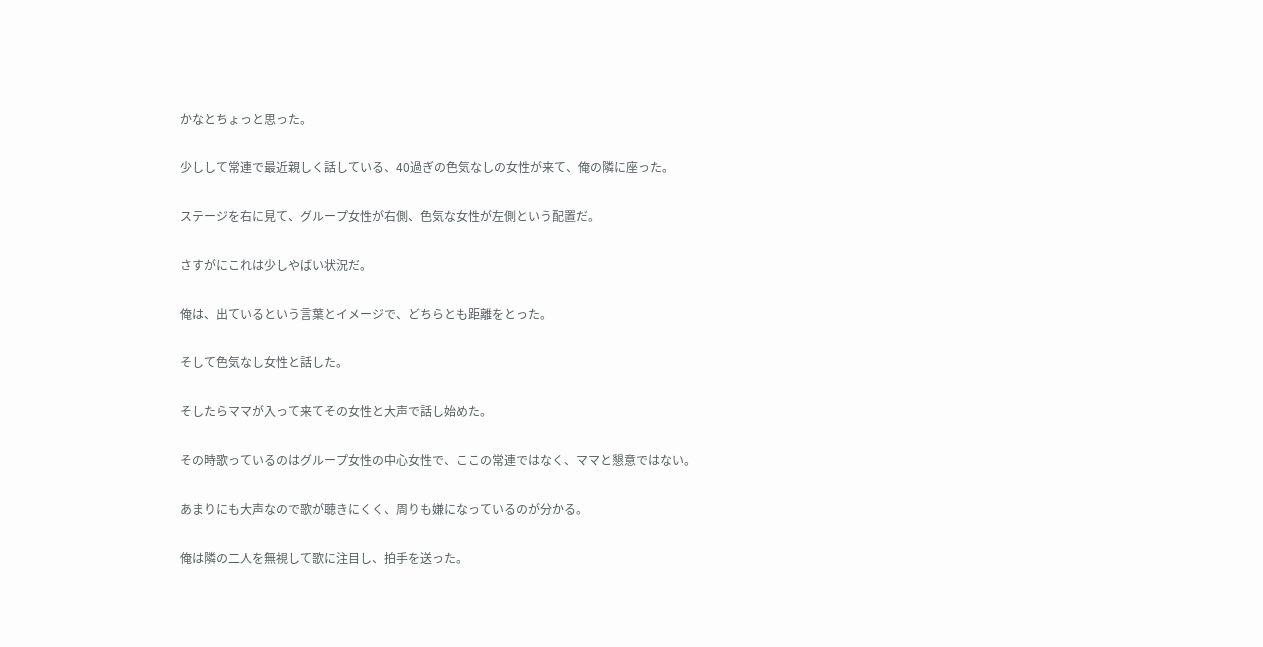かなとちょっと思った。

少しして常連で最近親しく話している、40過ぎの色気なしの女性が来て、俺の隣に座った。

ステージを右に見て、グループ女性が右側、色気な女性が左側という配置だ。

さすがにこれは少しやばい状況だ。

俺は、出ているという言葉とイメージで、どちらとも距離をとった。

そして色気なし女性と話した。

そしたらママが入って来てその女性と大声で話し始めた。

その時歌っているのはグループ女性の中心女性で、ここの常連ではなく、ママと懇意ではない。

あまりにも大声なので歌が聴きにくく、周りも嫌になっているのが分かる。

俺は隣の二人を無視して歌に注目し、拍手を送った。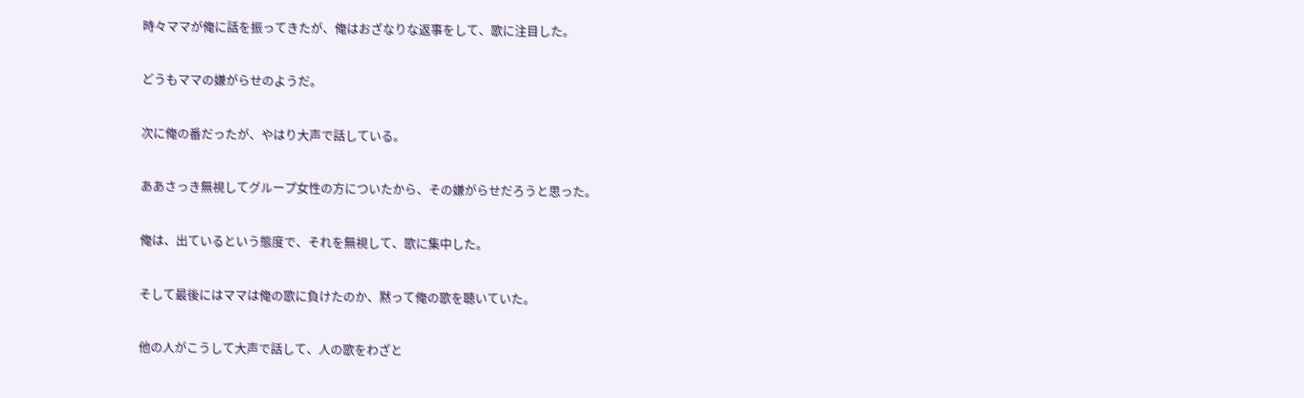時々ママが俺に話を振ってきたが、俺はおざなりな返事をして、歌に注目した。

どうもママの嫌がらせのようだ。

次に俺の番だったが、やはり大声で話している。

ああさっき無視してグループ女性の方についたから、その嫌がらせだろうと思った。

俺は、出ているという態度で、それを無視して、歌に集中した。

そして最後にはママは俺の歌に負けたのか、黙って俺の歌を聴いていた。

他の人がこうして大声で話して、人の歌をわざと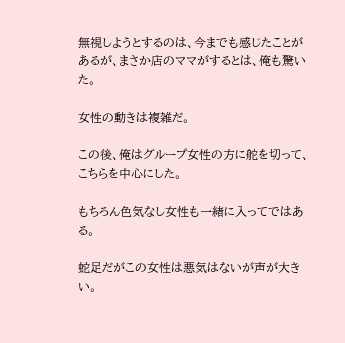無視しようとするのは、今までも感じたことがあるが、まさか店のママがするとは、俺も驚いた。

女性の動きは複雑だ。

この後、俺はグループ女性の方に舵を切って、こちらを中心にした。

もちろん色気なし女性も一緒に入ってではある。

蛇足だがこの女性は悪気はないが声が大きい。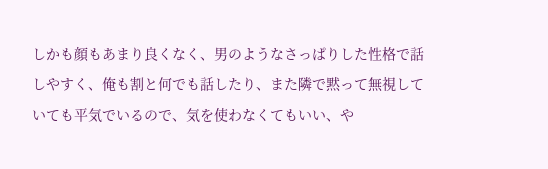しかも顔もあまり良くなく、男のようなさっぱりした性格で話しやすく、俺も割と何でも話したり、また隣で黙って無視していても平気でいるので、気を使わなくてもいい、や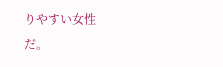りやすい女性だ。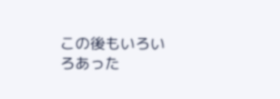この後もいろいろあった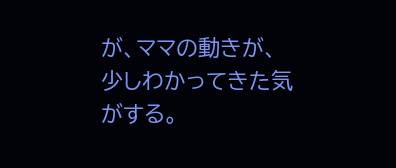が、ママの動きが、少しわかってきた気がする。